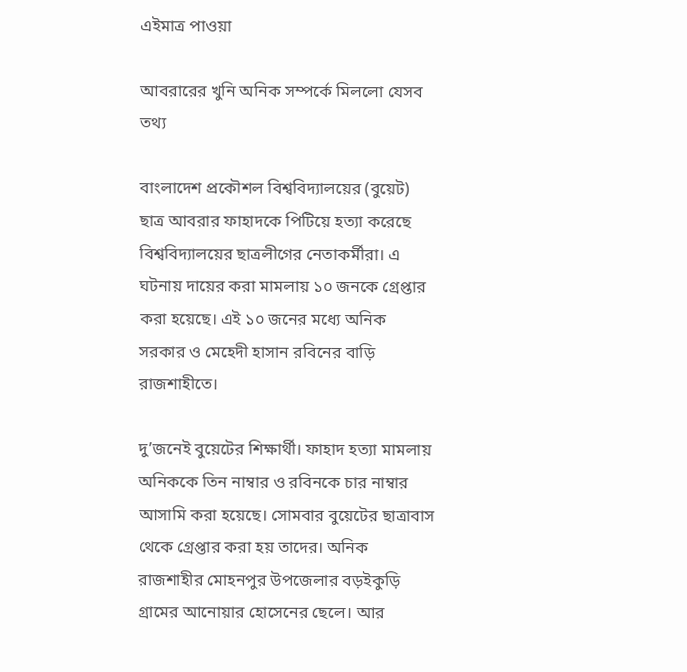এইমাত্র পাওয়া

আবরারের খুনি অনিক সম্পর্কে মিললো যেসব তথ্য

বাংলাদেশ প্রকৌশল বিশ্ববিদ্যালয়ের (বুয়েট) ছাত্র আবরার ফাহাদকে পিটিয়ে হত্যা করেছে বিশ্ববিদ্যালয়ের ছাত্রলীগের নেতাকর্মীরা। এ ঘটনায় দায়ের করা মামলায় ১০ জনকে গ্রেপ্তার করা হয়েছে। এই ১০ জনের মধ্যে অনিক সরকার ও মেহেদী হাসান রবিনের বাড়ি রাজশাহীতে।

দু’জনেই বুয়েটের শিক্ষার্থী। ফাহাদ হত্যা মামলায় অনিককে তিন নাম্বার ও রবিনকে চার নাম্বার আসামি করা হয়েছে। সোমবার বুয়েটের ছাত্রাবাস থেকে গ্রেপ্তার করা হয় তাদের। অনিক রাজশাহীর মোহনপুর উপজেলার বড়ইকুড়ি গ্রামের আনোয়ার হোসেনের ছেলে। আর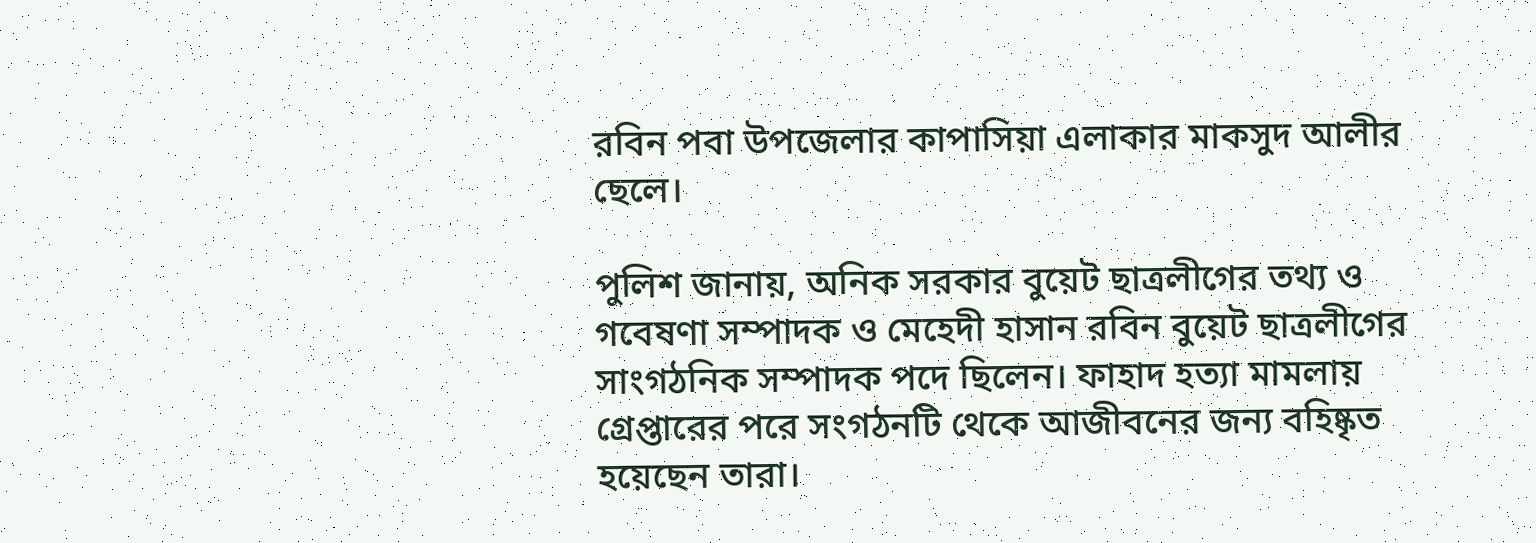রবিন পবা উপজেলার কাপাসিয়া এলাকার মাকসুদ আলীর ছেলে।

পুলিশ জানায়, অনিক সরকার বুয়েট ছাত্রলীগের তথ্য ও গবেষণা সম্পাদক ও মেহেদী হাসান রবিন বুয়েট ছাত্রলীগের সাংগঠনিক সম্পাদক পদে ছিলেন। ফাহাদ হত্যা মামলায় গ্রেপ্তারের পরে সংগঠনটি থেকে আজীবনের জন্য বহিষ্কৃত হয়েছেন তারা।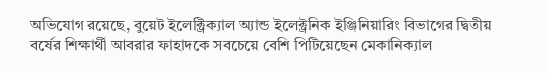অভিযোগ রয়েছে, বুয়েট ইলেক্ট্রিক্যাল অ্যান্ড ইলেক্ট্রনিক ইঞ্জিনিয়ারিং বিভাগের দ্বিতীয় বর্ষের শিক্ষার্থী আবরার ফাহাদকে সবচেয়ে বেশি পিটিয়েছেন মেকানিক্যাল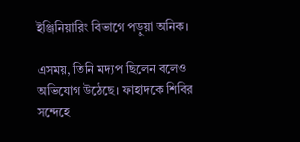ইঞ্জিনিয়ারিং বিভাগে পড়ুয়া অনিক।

এসময়, তিনি মদ্যপ ছিলেন বলেও অভিযোগ উঠেছে। ফাহাদকে শিবির সন্দেহে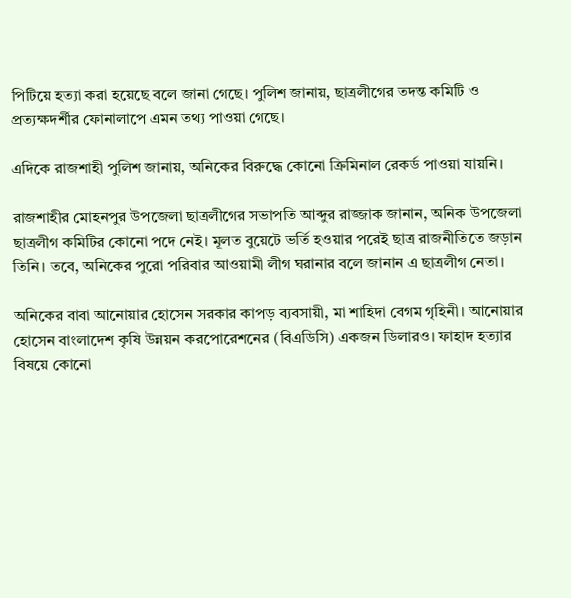পিটিয়ে হত্যা করা হয়েছে বলে জানা গেছে। পুলিশ জানায়, ছাত্রলীগের তদন্ত কমিটি ও প্রত্যক্ষদর্শীর ফোনালাপে এমন তথ্য পাওয়া গেছে।

এদিকে রাজশাহী পুলিশ জানায়, অনিকের বিরুদ্ধে কোনো ক্রিমিনাল রেকর্ড পাওয়া যায়নি।

রাজশাহীর মোহনপুর উপজেলা ছাত্রলীগের সভাপতি আব্দুর রাজ্জাক জানান, অনিক উপজেলা ছাত্রলীগ কমিটির কোনো পদে নেই। মূলত বুয়েটে ভর্তি হওয়ার পরেই ছাত্র রাজনীতিতে জড়ান তিনি। তবে, অনিকের পুরো পরিবার আওয়ামী লীগ ঘরানার বলে জানান এ ছাত্রলীগ নেতা।

অনিকের বাবা আনোয়ার হোসেন সরকার কাপড় ব্যবসায়ী, মা শাহিদা বেগম গৃহিনী। আনোয়ার হোসেন বাংলাদেশ কৃষি উন্নয়ন করপোরেশনের (বিএডিসি) একজন ডিলারও। ফাহাদ হত্যার বিষয়ে কোনো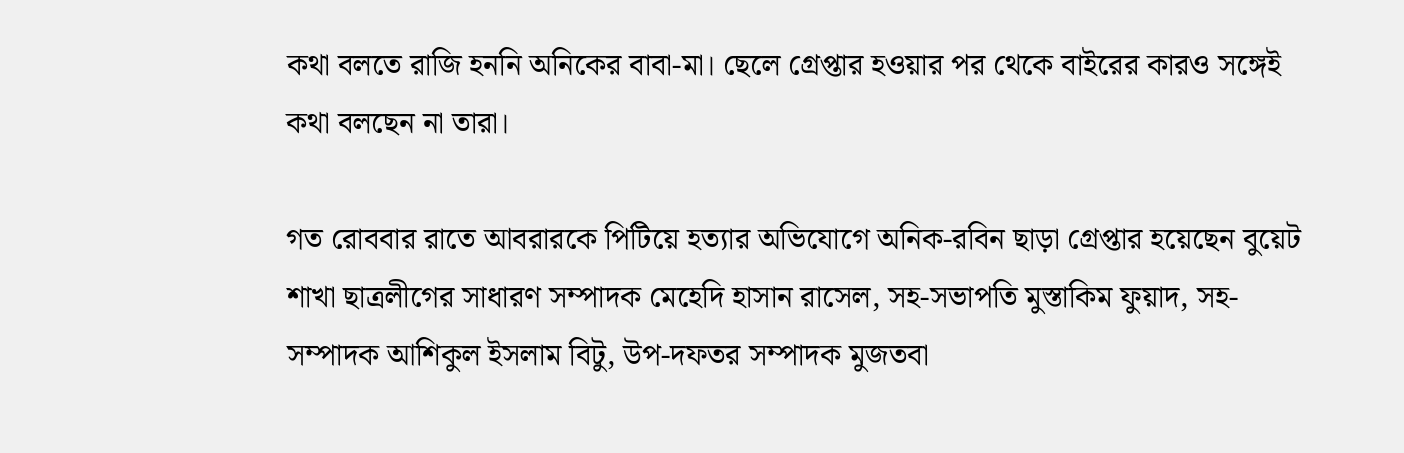কথা বলতে রাজি হননি অনিকের বাবা-মা। ছেলে গ্রেপ্তার হওয়ার পর থেকে বাইরের কারও সঙ্গেই কথা বলছেন না তারা।

গত রোববার রাতে আবরারকে পিটিয়ে হত্যার অভিযোগে অনিক-রবিন ছাড়া গ্রেপ্তার হয়েছেন বুয়েট শাখা ছাত্রলীগের সাধারণ সম্পাদক মেহেদি হাসান রাসেল, সহ-সভাপতি মুস্তাকিম ফুয়াদ, সহ-সম্পাদক আশিকুল ইসলাম বিটু, উপ-দফতর সম্পাদক মুজতবা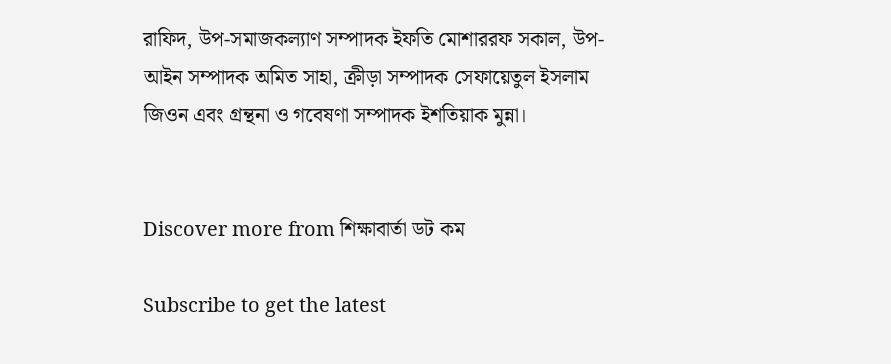রাফিদ, উপ-সমাজকল্যাণ সম্পাদক ইফতি মোশাররফ সকাল, উপ-আইন সম্পাদক অমিত সাহা, ক্রীড়া সম্পাদক সেফায়েতুল ইসলাম জিওন এবং গ্রন্থনা ও গবেষণা সম্পাদক ইশতিয়াক মুন্না।


Discover more from শিক্ষাবার্তা ডট কম

Subscribe to get the latest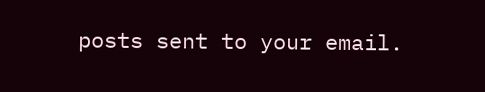posts sent to your email.